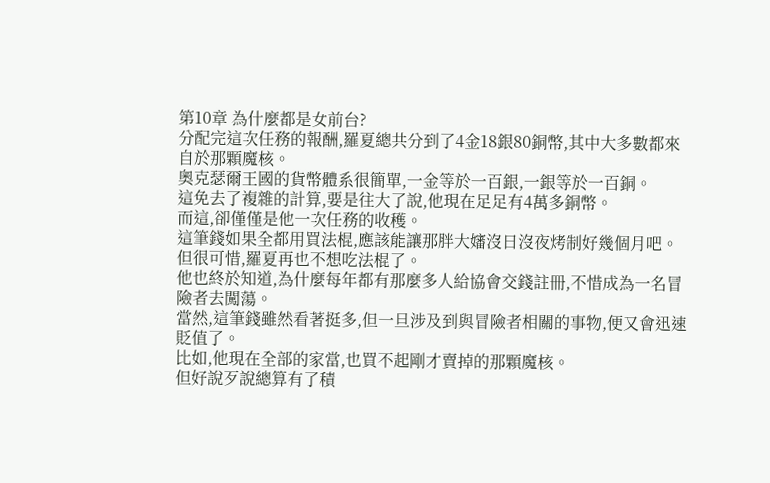第10章 為什麼都是女前台?
分配完這次任務的報酬,羅夏總共分到了4金18銀80銅幣,其中大多數都來自於那顆魔核。
奧克瑟爾王國的貨幣體系很簡單,一金等於一百銀,一銀等於一百銅。
這免去了複雜的計算,要是往大了說,他現在足足有4萬多銅幣。
而這,卻僅僅是他一次任務的收穫。
這筆錢如果全都用買法棍,應該能讓那胖大嬸沒日沒夜烤制好幾個月吧。
但很可惜,羅夏再也不想吃法棍了。
他也終於知道,為什麼每年都有那麼多人給協會交錢註冊,不惜成為一名冒險者去闖蕩。
當然,這筆錢雖然看著挺多,但一旦涉及到與冒險者相關的事物,便又會迅速貶值了。
比如,他現在全部的家當,也買不起剛才賣掉的那顆魔核。
但好說歹說總算有了積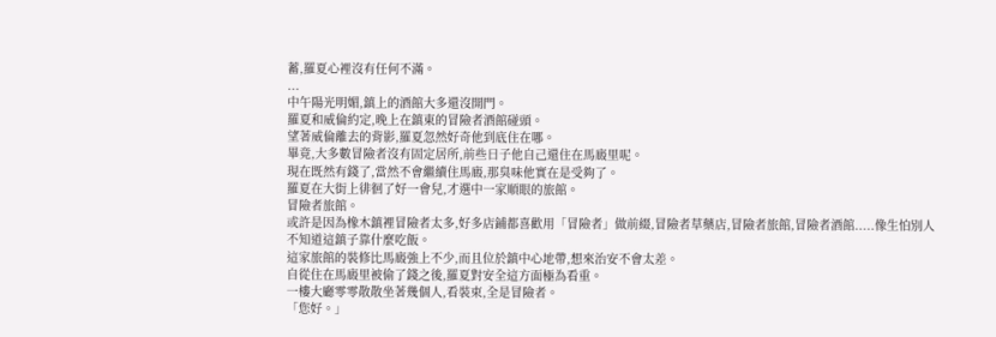蓄,羅夏心裡沒有任何不滿。
...
中午陽光明媚,鎮上的酒館大多還沒開門。
羅夏和威倫約定,晚上在鎮東的冒險者酒館碰頭。
望著威倫離去的背影,羅夏忽然好奇他到底住在哪。
畢竟,大多數冒險者沒有固定居所,前些日子他自己還住在馬廄里呢。
現在既然有錢了,當然不會繼續住馬廄,那臭味他實在是受夠了。
羅夏在大街上徘徊了好一會兒,才選中一家順眼的旅館。
冒險者旅館。
或許是因為橡木鎮裡冒險者太多,好多店鋪都喜歡用「冒險者」做前綴,冒險者草藥店,冒險者旅館,冒險者酒館.....像生怕別人不知道這鎮子靠什麼吃飯。
這家旅館的裝修比馬廄強上不少,而且位於鎮中心地帶,想來治安不會太差。
自從住在馬廄里被偷了錢之後,羅夏對安全這方面極為看重。
一樓大廳零零散散坐著幾個人,看裝束,全是冒險者。
「您好。」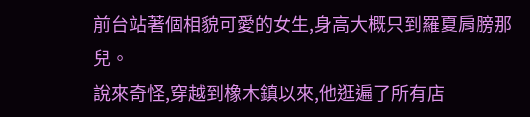前台站著個相貌可愛的女生,身高大概只到羅夏肩膀那兒。
說來奇怪,穿越到橡木鎮以來,他逛遍了所有店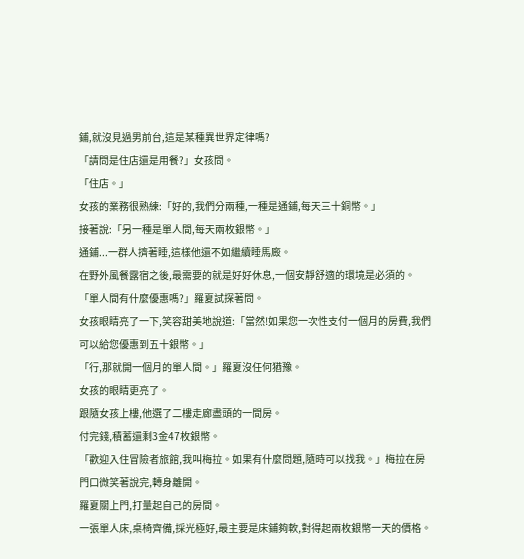鋪,就沒見過男前台,這是某種異世界定律嗎?
「請問是住店還是用餐?」女孩問。
「住店。」
女孩的業務很熟練:「好的,我們分兩種,一種是通鋪,每天三十銅幣。」
接著說:「另一種是單人間,每天兩枚銀幣。」
通鋪...一群人擠著睡,這樣他還不如繼續睡馬廄。
在野外風餐露宿之後,最需要的就是好好休息,一個安靜舒適的環境是必須的。
「單人間有什麼優惠嗎?」羅夏試探著問。
女孩眼睛亮了一下,笑容甜美地說道:「當然!如果您一次性支付一個月的房費,我們可以給您優惠到五十銀幣。」
「行,那就開一個月的單人間。」羅夏沒任何猶豫。
女孩的眼睛更亮了。
跟隨女孩上樓,他選了二樓走廊盡頭的一間房。
付完錢,積蓄還剩3金47枚銀幣。
「歡迎入住冒險者旅館,我叫梅拉。如果有什麼問題,隨時可以找我。」梅拉在房門口微笑著說完,轉身離開。
羅夏關上門,打量起自己的房間。
一張單人床,桌椅齊備,採光極好,最主要是床鋪夠軟,對得起兩枚銀幣一天的價格。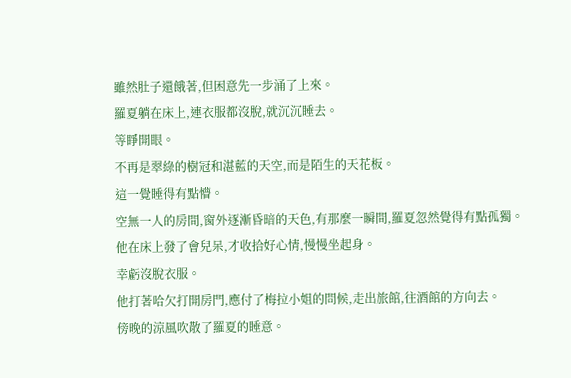雖然肚子還餓著,但困意先一步涌了上來。
羅夏躺在床上,連衣服都沒脫,就沉沉睡去。
等睜開眼。
不再是翠綠的樹冠和湛藍的天空,而是陌生的天花板。
這一覺睡得有點懵。
空無一人的房間,窗外逐漸昏暗的天色,有那麼一瞬間,羅夏忽然覺得有點孤獨。
他在床上發了會兒呆,才收拾好心情,慢慢坐起身。
幸虧沒脫衣服。
他打著哈欠打開房門,應付了梅拉小姐的問候,走出旅館,往酒館的方向去。
傍晚的涼風吹散了羅夏的睡意。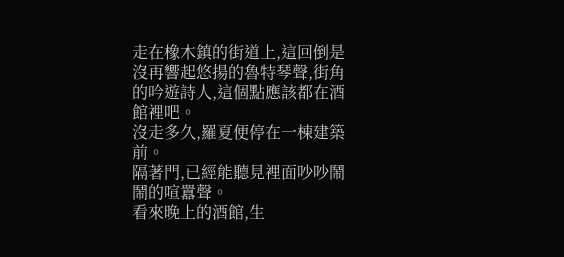走在橡木鎮的街道上,這回倒是沒再響起悠揚的魯特琴聲,街角的吟遊詩人,這個點應該都在酒館裡吧。
沒走多久,羅夏便停在一棟建築前。
隔著門,已經能聽見裡面吵吵鬧鬧的喧囂聲。
看來晚上的酒館,生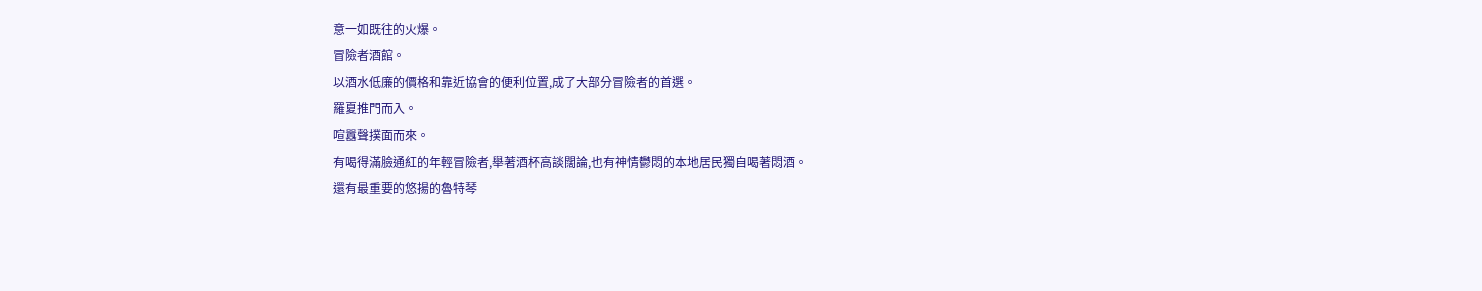意一如既往的火爆。
冒險者酒館。
以酒水低廉的價格和靠近協會的便利位置,成了大部分冒險者的首選。
羅夏推門而入。
喧囂聲撲面而來。
有喝得滿臉通紅的年輕冒險者,舉著酒杯高談闊論,也有神情鬱悶的本地居民獨自喝著悶酒。
還有最重要的悠揚的魯特琴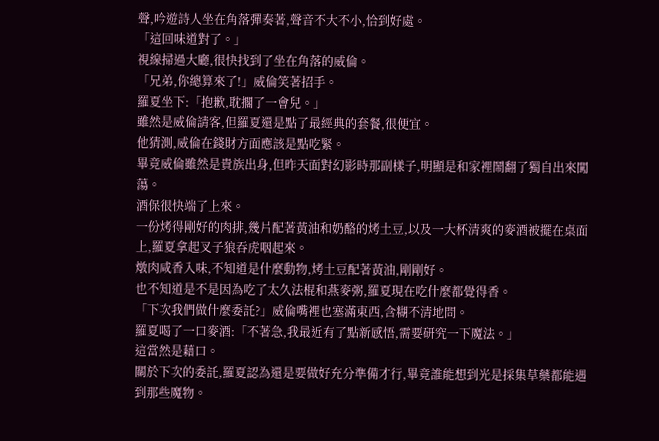聲,吟遊詩人坐在角落彈奏著,聲音不大不小,恰到好處。
「這回味道對了。」
視線掃過大廳,很快找到了坐在角落的威倫。
「兄弟,你總算來了!」威倫笑著招手。
羅夏坐下:「抱歉,耽擱了一會兒。」
雖然是威倫請客,但羅夏還是點了最經典的套餐,很便宜。
他猜測,威倫在錢財方面應該是點吃緊。
畢竟威倫雖然是貴族出身,但昨天面對幻影時那副樣子,明顯是和家裡鬧翻了獨自出來闖蕩。
酒保很快端了上來。
一份烤得剛好的肉排,幾片配著黃油和奶酪的烤土豆,以及一大杯清爽的麥酒被擺在桌面上,羅夏拿起叉子狼吞虎咽起來。
燉肉咸香入味,不知道是什麼動物,烤土豆配著黃油,剛剛好。
也不知道是不是因為吃了太久法棍和燕麥粥,羅夏現在吃什麼都覺得香。
「下次我們做什麼委託?」威倫嘴裡也塞滿東西,含糊不清地問。
羅夏喝了一口麥酒:「不著急,我最近有了點新感悟,需要研究一下魔法。」
這當然是藉口。
關於下次的委託,羅夏認為還是要做好充分準備才行,畢竟誰能想到光是採集草藥都能遇到那些魔物。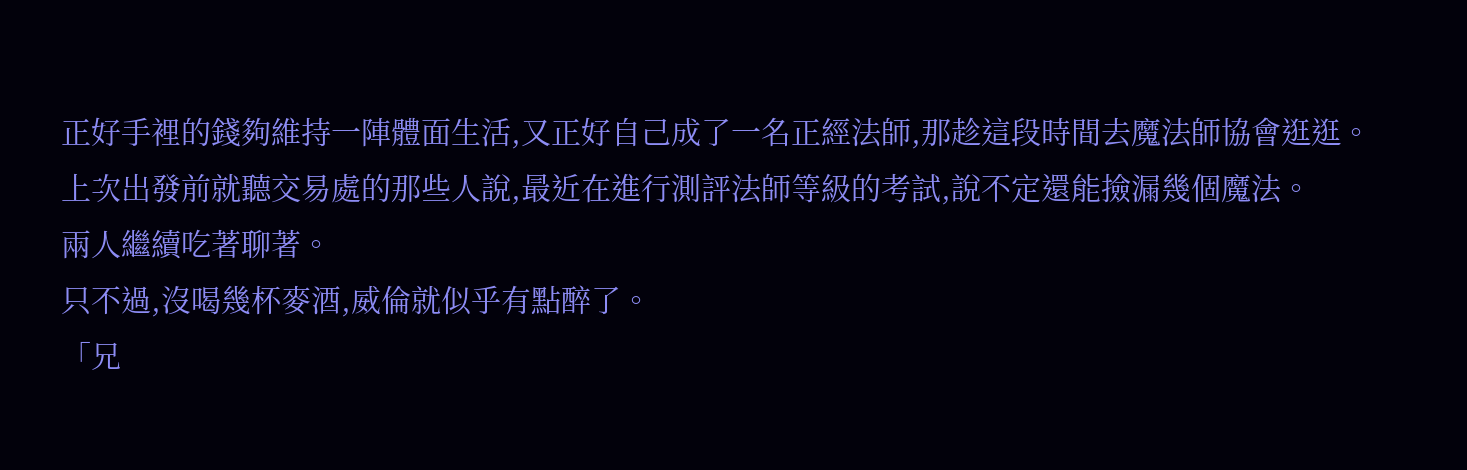正好手裡的錢夠維持一陣體面生活,又正好自己成了一名正經法師,那趁這段時間去魔法師協會逛逛。
上次出發前就聽交易處的那些人說,最近在進行測評法師等級的考試,說不定還能撿漏幾個魔法。
兩人繼續吃著聊著。
只不過,沒喝幾杯麥酒,威倫就似乎有點醉了。
「兄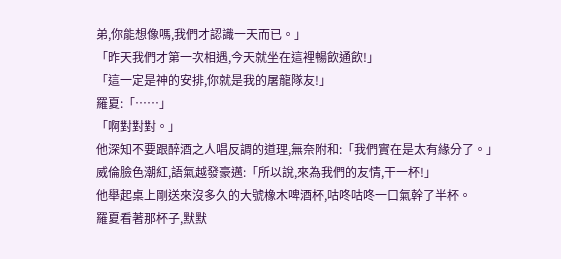弟,你能想像嗎,我們才認識一天而已。」
「昨天我們才第一次相遇,今天就坐在這裡暢飲通飲!」
「這一定是神的安排,你就是我的屠龍隊友!」
羅夏:「……」
「啊對對對。」
他深知不要跟醉酒之人唱反調的道理,無奈附和:「我們實在是太有緣分了。」
威倫臉色潮紅,語氣越發豪邁:「所以說,來為我們的友情,干一杯!」
他舉起桌上剛送來沒多久的大號橡木啤酒杯,咕咚咕咚一口氣幹了半杯。
羅夏看著那杯子,默默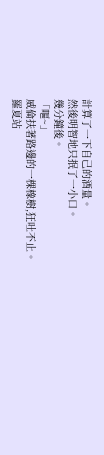計算了一下自己的酒量。
然後明智地只抿了一小口。
幾分鐘後。
「嘔~」
威倫扶著路邊的一棵橡樹,狂吐不止。
羅夏站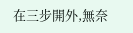在三步開外,無奈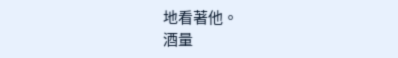地看著他。
酒量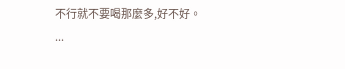不行就不要喝那麼多,好不好。
...